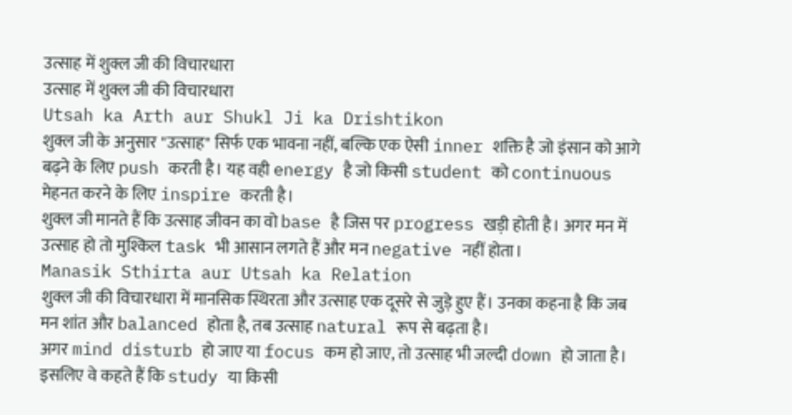उत्साह में शुक्ल जी की विचारधारा
उत्साह में शुक्ल जी की विचारधारा
Utsah ka Arth aur Shukl Ji ka Drishtikon
शुक्ल जी के अनुसार "उत्साह" सिर्फ एक भावना नहीं, बल्कि एक ऐसी inner शक्ति है जो इंसान को आगे बढ़ने के लिए push करती है। यह वही energy है जो किसी student को continuous मेहनत करने के लिए inspire करती है।
शुक्ल जी मानते हैं कि उत्साह जीवन का वो base है जिस पर progress खड़ी होती है। अगर मन में उत्साह हो तो मुश्किल task भी आसान लगते हैं और मन negative नहीं होता।
Manasik Sthirta aur Utsah ka Relation
शुक्ल जी की विचारधारा में मानसिक स्थिरता और उत्साह एक दूसरे से जुड़े हुए हैं। उनका कहना है कि जब मन शांत और balanced होता है, तब उत्साह natural रूप से बढ़ता है।
अगर mind disturb हो जाए या focus कम हो जाए, तो उत्साह भी जल्दी down हो जाता है। इसलिए वे कहते हैं कि study या किसी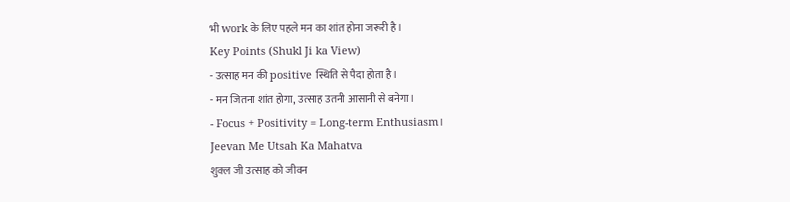भी work के लिए पहले मन का शांत होना जरूरी है।
Key Points (Shukl Ji ka View)
- उत्साह मन की positive स्थिति से पैदा होता है।
- मन जितना शांत होगा, उत्साह उतनी आसानी से बनेगा।
- Focus + Positivity = Long-term Enthusiasm।
Jeevan Me Utsah Ka Mahatva
शुक्ल जी उत्साह को जीवन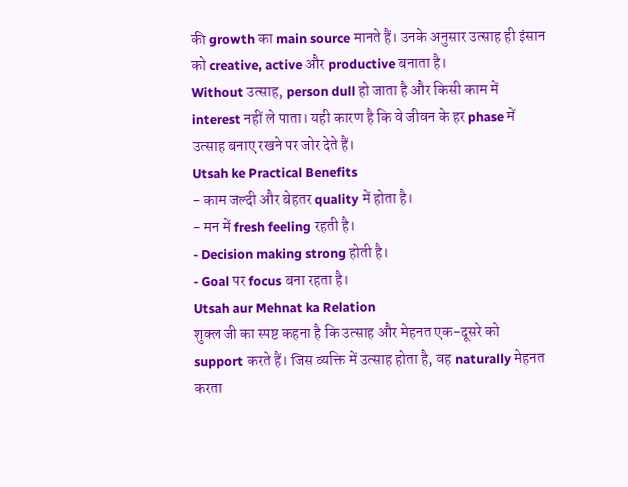की growth का main source मानते हैं। उनके अनुसार उत्साह ही इंसान को creative, active और productive बनाता है।
Without उत्साह, person dull हो जाता है और किसी काम में interest नहीं ले पाता। यही कारण है कि वे जीवन के हर phase में उत्साह बनाए रखने पर जोर देते हैं।
Utsah ke Practical Benefits
- काम जल्दी और बेहतर quality में होता है।
- मन में fresh feeling रहती है।
- Decision making strong होती है।
- Goal पर focus बना रहता है।
Utsah aur Mehnat ka Relation
शुक्ल जी का स्पष्ट कहना है कि उत्साह और मेहनत एक-दूसरे को support करते हैं। जिस व्यक्ति में उत्साह होता है, वह naturally मेहनत करता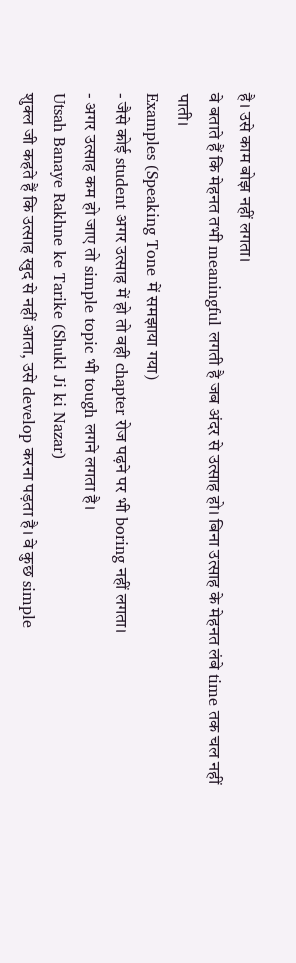है। उसे काम बोझ नहीं लगता।
वे बताते हैं कि मेहनत तभी meaningful लगती है जब अंदर से उत्साह हो। बिना उत्साह के मेहनत लंबे time तक चल नहीं पाती।
Examples (Speaking Tone में समझाया गया)
- जैसे कोई student अगर उत्साह में हो तो वही chapter रोज पढ़ने पर भी boring नहीं लगता।
- अगर उत्साह कम हो जाए तो simple topic भी tough लगने लगता है।
Utsah Banaye Rakhne ke Tarike (Shukl Ji ki Nazar)
शुक्ल जी कहते हैं कि उत्साह खुद से नहीं आता, उसे develop करना पड़ता है। वे कुछ simple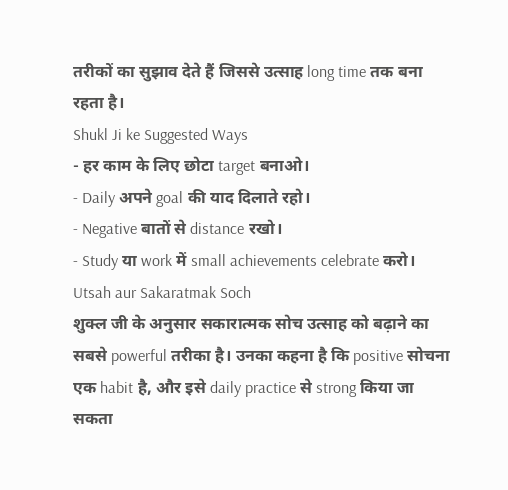तरीकों का सुझाव देते हैं जिससे उत्साह long time तक बना रहता है।
Shukl Ji ke Suggested Ways
- हर काम के लिए छोटा target बनाओ।
- Daily अपने goal की याद दिलाते रहो।
- Negative बातों से distance रखो।
- Study या work में small achievements celebrate करो।
Utsah aur Sakaratmak Soch
शुक्ल जी के अनुसार सकारात्मक सोच उत्साह को बढ़ाने का सबसे powerful तरीका है। उनका कहना है कि positive सोचना एक habit है, और इसे daily practice से strong किया जा सकता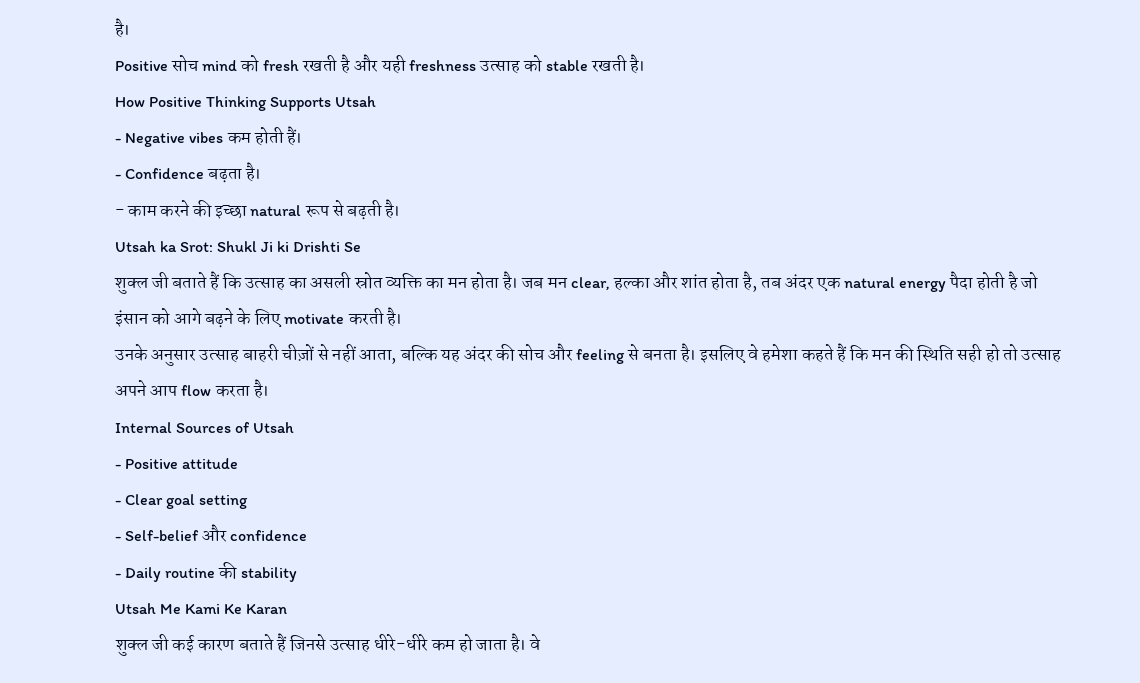है।
Positive सोच mind को fresh रखती है और यही freshness उत्साह को stable रखती है।
How Positive Thinking Supports Utsah
- Negative vibes कम होती हैं।
- Confidence बढ़ता है।
- काम करने की इच्छा natural रूप से बढ़ती है।
Utsah ka Srot: Shukl Ji ki Drishti Se
शुक्ल जी बताते हैं कि उत्साह का असली स्रोत व्यक्ति का मन होता है। जब मन clear, हल्का और शांत होता है, तब अंदर एक natural energy पैदा होती है जो इंसान को आगे बढ़ने के लिए motivate करती है।
उनके अनुसार उत्साह बाहरी चीज़ों से नहीं आता, बल्कि यह अंदर की सोच और feeling से बनता है। इसलिए वे हमेशा कहते हैं कि मन की स्थिति सही हो तो उत्साह अपने आप flow करता है।
Internal Sources of Utsah
- Positive attitude
- Clear goal setting
- Self-belief और confidence
- Daily routine की stability
Utsah Me Kami Ke Karan
शुक्ल जी कई कारण बताते हैं जिनसे उत्साह धीरे-धीरे कम हो जाता है। वे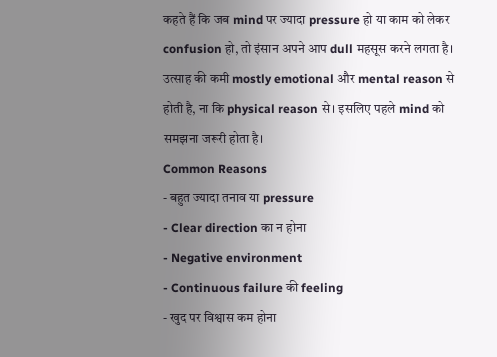कहते हैं कि जब mind पर ज्यादा pressure हो या काम को लेकर confusion हो, तो इंसान अपने आप dull महसूस करने लगता है।
उत्साह की कमी mostly emotional और mental reason से होती है, ना कि physical reason से। इसलिए पहले mind को समझना जरूरी होता है।
Common Reasons
- बहुत ज्यादा तनाव या pressure
- Clear direction का न होना
- Negative environment
- Continuous failure की feeling
- खुद पर विश्वास कम होना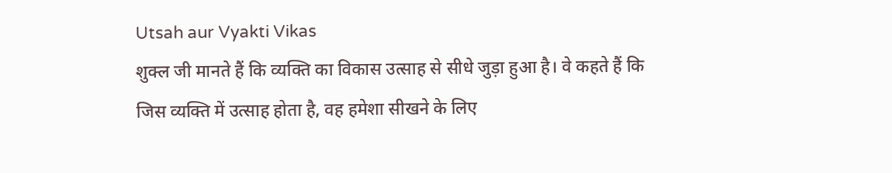Utsah aur Vyakti Vikas
शुक्ल जी मानते हैं कि व्यक्ति का विकास उत्साह से सीधे जुड़ा हुआ है। वे कहते हैं कि जिस व्यक्ति में उत्साह होता है, वह हमेशा सीखने के लिए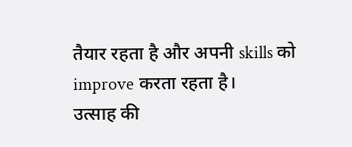तैयार रहता है और अपनी skills को improve करता रहता है।
उत्साह की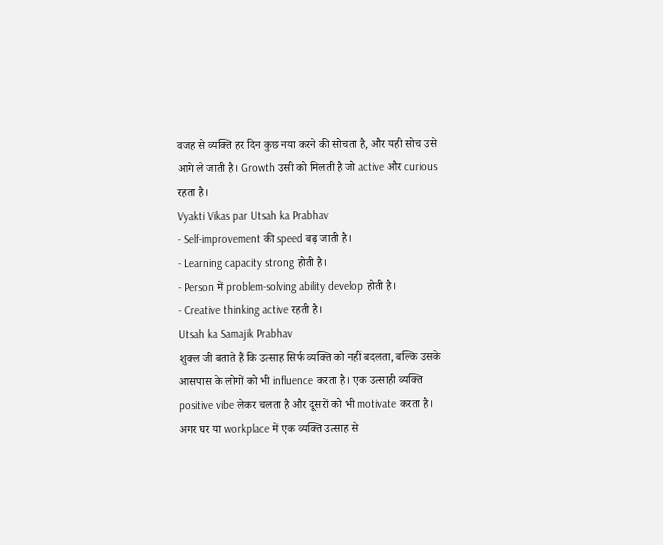वजह से व्यक्ति हर दिन कुछ नया करने की सोचता है, और यही सोच उसे आगे ले जाती है। Growth उसी को मिलती है जो active और curious रहता है।
Vyakti Vikas par Utsah ka Prabhav
- Self-improvement की speed बढ़ जाती है।
- Learning capacity strong होती है।
- Person में problem-solving ability develop होती है।
- Creative thinking active रहती है।
Utsah ka Samajik Prabhav
शुक्ल जी बताते हैं कि उत्साह सिर्फ व्यक्ति को नहीं बदलता, बल्कि उसके आसपास के लोगों को भी influence करता है। एक उत्साही व्यक्ति positive vibe लेकर चलता है और दूसरों को भी motivate करता है।
अगर घर या workplace में एक व्यक्ति उत्साह से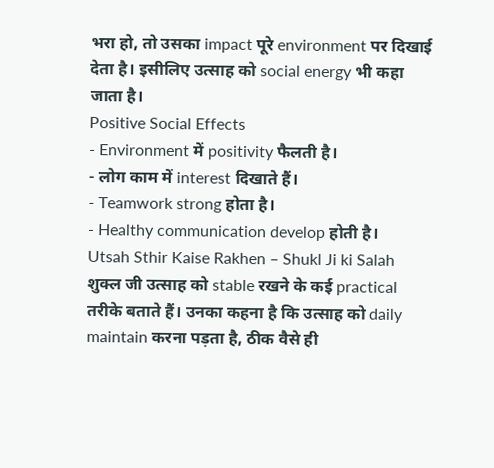भरा हो, तो उसका impact पूरे environment पर दिखाई देता है। इसीलिए उत्साह को social energy भी कहा जाता है।
Positive Social Effects
- Environment में positivity फैलती है।
- लोग काम में interest दिखाते हैं।
- Teamwork strong होता है।
- Healthy communication develop होती है।
Utsah Sthir Kaise Rakhen – Shukl Ji ki Salah
शुक्ल जी उत्साह को stable रखने के कई practical तरीके बताते हैं। उनका कहना है कि उत्साह को daily maintain करना पड़ता है, ठीक वैसे ही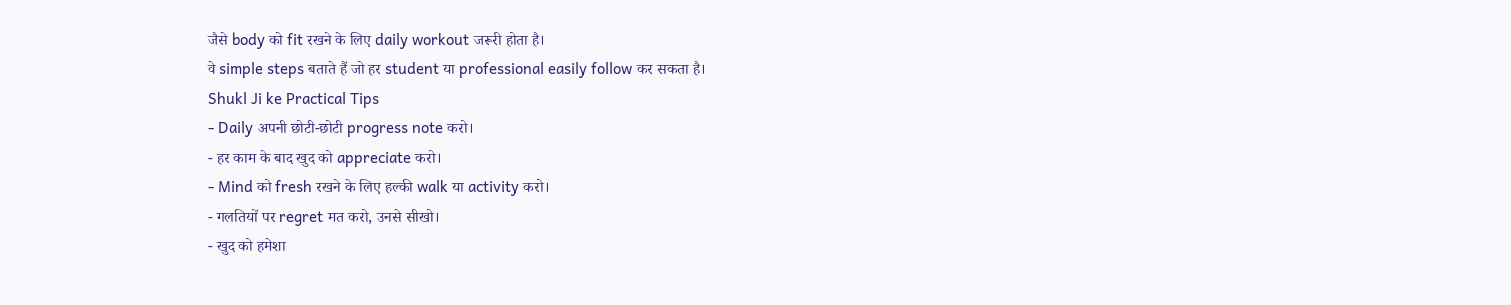जैसे body को fit रखने के लिए daily workout जरूरी होता है।
वे simple steps बताते हैं जो हर student या professional easily follow कर सकता है।
Shukl Ji ke Practical Tips
- Daily अपनी छोटी-छोटी progress note करो।
- हर काम के बाद खुद को appreciate करो।
- Mind को fresh रखने के लिए हल्की walk या activity करो।
- गलतियों पर regret मत करो, उनसे सीखो।
- खुद को हमेशा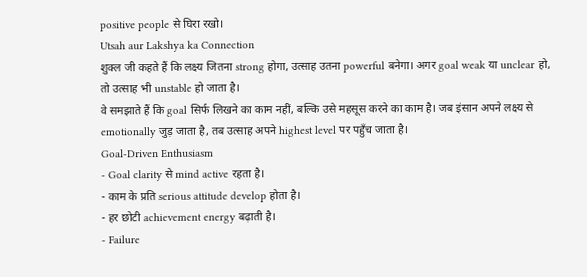positive people से घिरा रखो।
Utsah aur Lakshya ka Connection
शुक्ल जी कहते हैं कि लक्ष्य जितना strong होगा, उत्साह उतना powerful बनेगा। अगर goal weak या unclear हो, तो उत्साह भी unstable हो जाता है।
वे समझाते हैं कि goal सिर्फ लिखने का काम नहीं, बल्कि उसे महसूस करने का काम है। जब इंसान अपने लक्ष्य से emotionally जुड़ जाता है, तब उत्साह अपने highest level पर पहुँच जाता है।
Goal-Driven Enthusiasm
- Goal clarity से mind active रहता है।
- काम के प्रति serious attitude develop होता है।
- हर छोटी achievement energy बढ़ाती है।
- Failure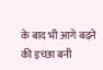के बाद भी आगे बढ़ने की इच्छा बनी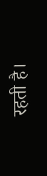रहती है।